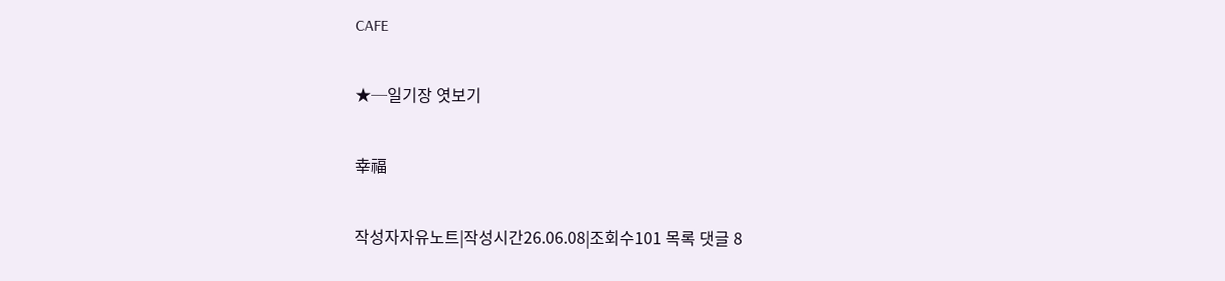CAFE

★─일기장 엿보기

幸福

작성자자유노트|작성시간26.06.08|조회수101 목록 댓글 8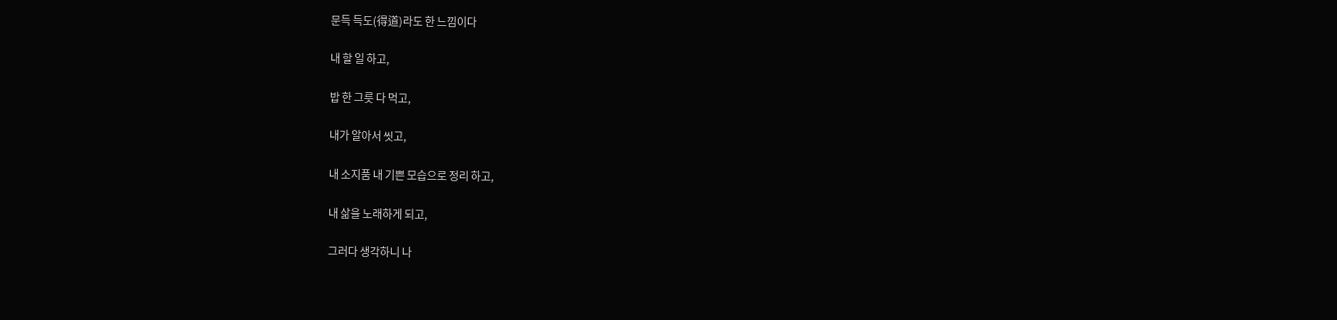문득 득도(得道)라도 한 느낌이다

내 할 일 하고,

밥 한 그릇 다 먹고,

내가 알아서 씻고,

내 소지품 내 기쁜 모습으로 정리 하고,

내 삶을 노래하게 되고,

그러다 생각하니 나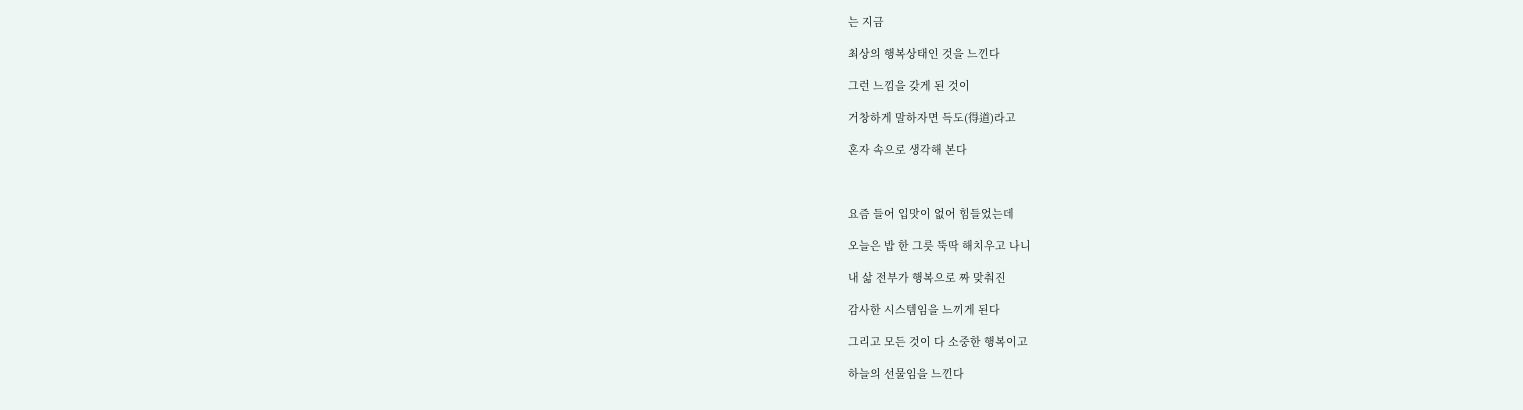는 지금

최상의 행복상태인 것을 느낀다

그런 느낌을 갖게 된 것이

거창하게 말하자면 득도(得道)라고

혼자 속으로 생각해 본다



요즘 들어 입맛이 없어 힘들었는데

오늘은 밥 한 그릇 뚝딱 해치우고 나니

내 삶 전부가 행복으로 짜 맞춰진

감사한 시스템임을 느끼게 된다

그리고 모든 것이 다 소중한 행복이고

하늘의 선물임을 느낀다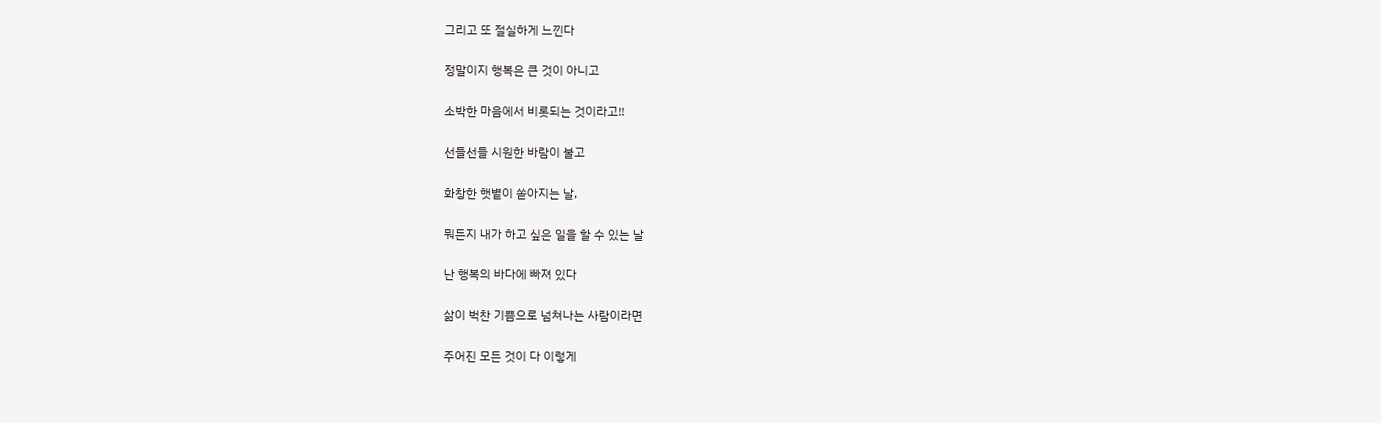그리고 또 절실하게 느낀다

정말이지 행복은 큰 것이 아니고

소박한 마음에서 비롯되는 것이라고!!

선들선들 시원한 바람이 불고

화창한 햇볕이 쏟아지는 날,

뭐든지 내가 하고 싶은 일을 할 수 있는 날

난 행복의 바다에 빠져 있다

삶이 벅찬 기쁨으로 넘쳐나는 사람이라면

주어진 모든 것이 다 이렇게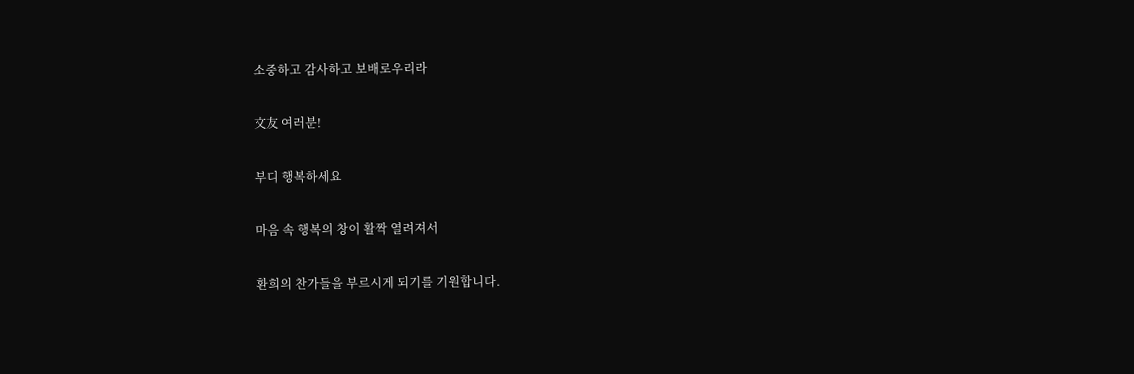소중하고 감사하고 보배로우리라

文友 여러분!

부디 행복하세요

마음 속 행복의 창이 활짝 열려져서

환희의 찬가들을 부르시게 되기를 기원합니다.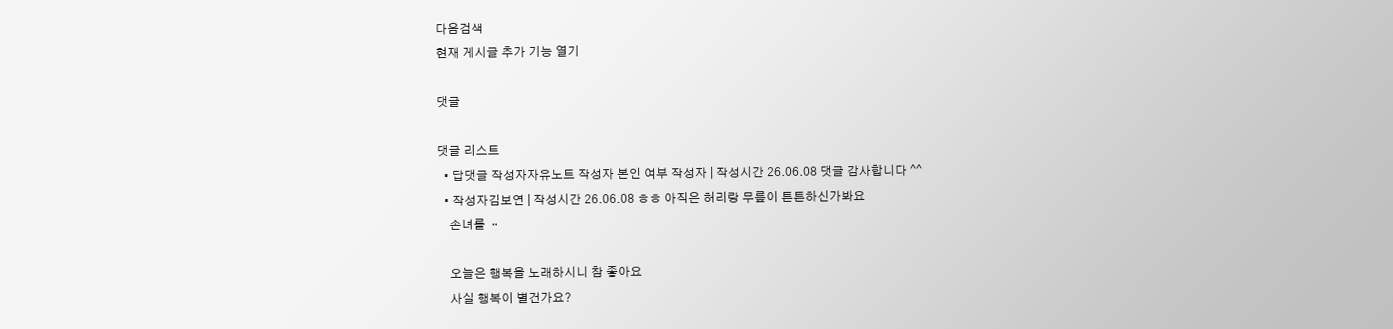다음검색
현재 게시글 추가 기능 열기

댓글

댓글 리스트
  • 답댓글 작성자자유노트 작성자 본인 여부 작성자 | 작성시간 26.06.08 댓글 감사합니다 ^^
  • 작성자김보연 | 작성시간 26.06.08 ㅎㅎ 아직은 허리랑 무릎이 튼튼하신가봐요
    손녀를 ᆢ

    오늘은 행복을 노래하시니 참 좋아요
    사실 행복이 별건가요?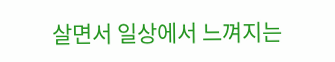살면서 일상에서 느껴지는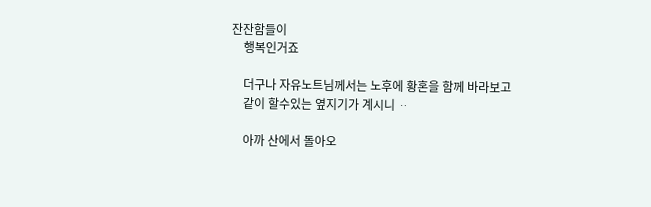잔잔함들이
    행복인거죠

    더구나 자유노트님께서는 노후에 황혼을 함께 바라보고
    같이 할수있는 옆지기가 계시니 ᆢ

    아까 산에서 돌아오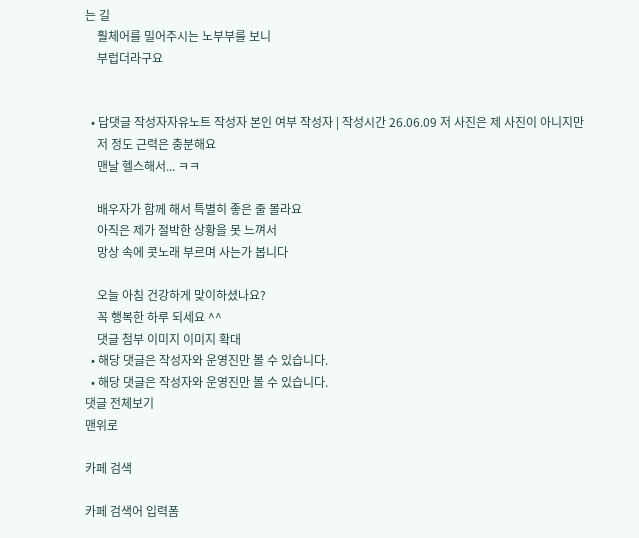는 길
    훨체어를 밀어주시는 노부부를 보니
    부럽더라구요


  • 답댓글 작성자자유노트 작성자 본인 여부 작성자 | 작성시간 26.06.09 저 사진은 제 사진이 아니지만
    저 정도 근력은 충분해요
    맨날 헬스해서... ㅋㅋ

    배우자가 함께 해서 특별히 좋은 줄 몰라요
    아직은 제가 절박한 상황을 못 느껴서
    망상 속에 콧노래 부르며 사는가 봅니다

    오늘 아침 건강하게 맞이하셨나요?
    꼭 행복한 하루 되세요 ^^
    댓글 첨부 이미지 이미지 확대
  • 해당 댓글은 작성자와 운영진만 볼 수 있습니다.
  • 해당 댓글은 작성자와 운영진만 볼 수 있습니다.
댓글 전체보기
맨위로

카페 검색

카페 검색어 입력폼